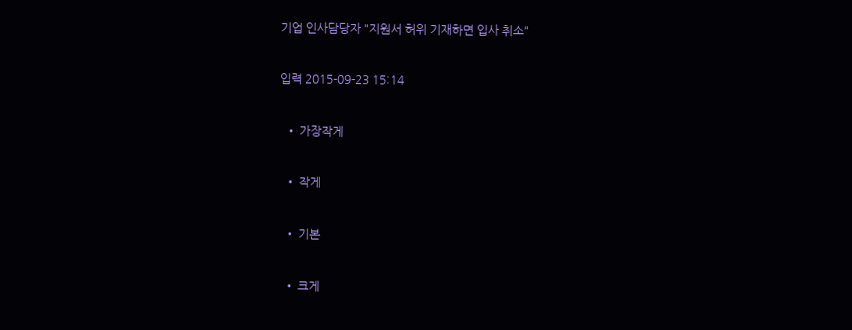기업 인사담당자 "지원서 허위 기재하면 입사 취소"

입력 2015-09-23 15:14

  • 가장작게

  • 작게

  • 기본

  • 크게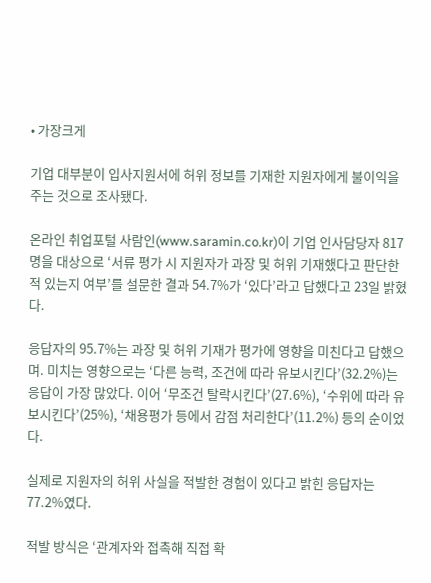• 가장크게

기업 대부분이 입사지원서에 허위 정보를 기재한 지원자에게 불이익을 주는 것으로 조사됐다.

온라인 취업포털 사람인(www.saramin.co.kr)이 기업 인사담당자 817명을 대상으로 ‘서류 평가 시 지원자가 과장 및 허위 기재했다고 판단한 적 있는지 여부’를 설문한 결과 54.7%가 ‘있다’라고 답했다고 23일 밝혔다.

응답자의 95.7%는 과장 및 허위 기재가 평가에 영향을 미친다고 답했으며. 미치는 영향으로는 ‘다른 능력, 조건에 따라 유보시킨다’(32.2%)는 응답이 가장 많았다. 이어 ‘무조건 탈락시킨다’(27.6%), ‘수위에 따라 유보시킨다’(25%), ‘채용평가 등에서 감점 처리한다’(11.2%) 등의 순이었다.

실제로 지원자의 허위 사실을 적발한 경험이 있다고 밝힌 응답자는 77.2%였다.

적발 방식은 ‘관계자와 접촉해 직접 확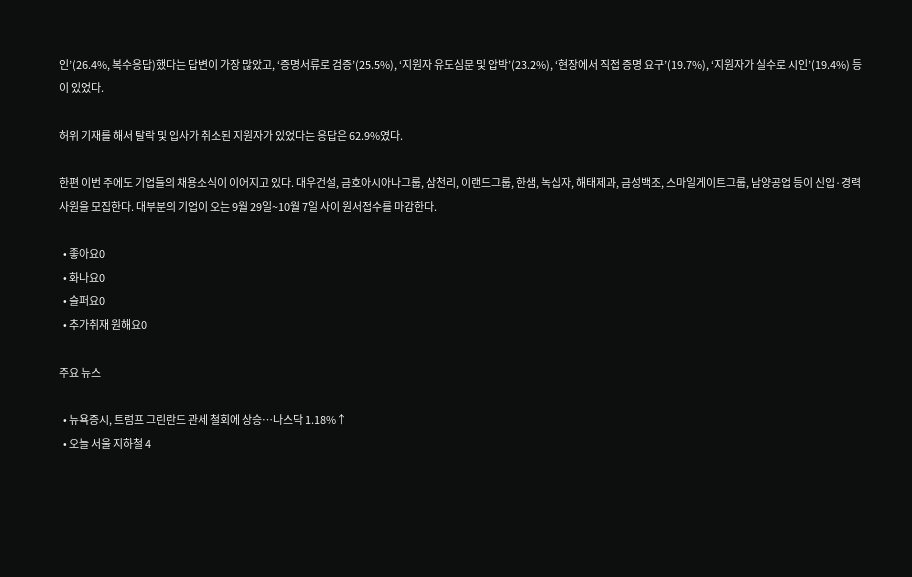인’(26.4%, 복수응답)했다는 답변이 가장 많았고, ‘증명서류로 검증’(25.5%), ‘지원자 유도심문 및 압박’(23.2%), ‘현장에서 직접 증명 요구’(19.7%), ‘지원자가 실수로 시인’(19.4%) 등이 있었다.

허위 기재를 해서 탈락 및 입사가 취소된 지원자가 있었다는 응답은 62.9%였다.

한편 이번 주에도 기업들의 채용소식이 이어지고 있다. 대우건설, 금호아시아나그룹, 삼천리, 이랜드그룹, 한샘, 녹십자, 해태제과, 금성백조, 스마일게이트그룹, 남양공업 등이 신입·경력 사원을 모집한다. 대부분의 기업이 오는 9월 29일~10월 7일 사이 원서접수를 마감한다.

  • 좋아요0
  • 화나요0
  • 슬퍼요0
  • 추가취재 원해요0

주요 뉴스

  • 뉴욕증시, 트럼프 그린란드 관세 철회에 상승…나스닥 1.18%↑
  • 오늘 서울 지하철 4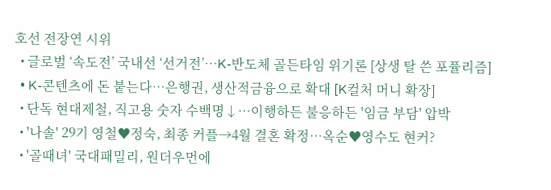호선 전장연 시위
  • 글로벌 ‘속도전’ 국내선 ‘선거전’…K-반도체 골든타임 위기론 [상생 탈 쓴 포퓰리즘]
  • K-콘텐츠에 돈 붙는다⋯은행권, 생산적금융으로 확대 [K컬처 머니 확장]
  • 단독 현대제철, 직고용 숫자 수백명↓⋯이행하든 불응하든 '임금 부담' 압박
  • '나솔' 29기 영철♥정숙, 최종 커플→4월 결혼 확정⋯옥순♥영수도 현커?
  • '골때녀' 국대패밀리, 원더우먼에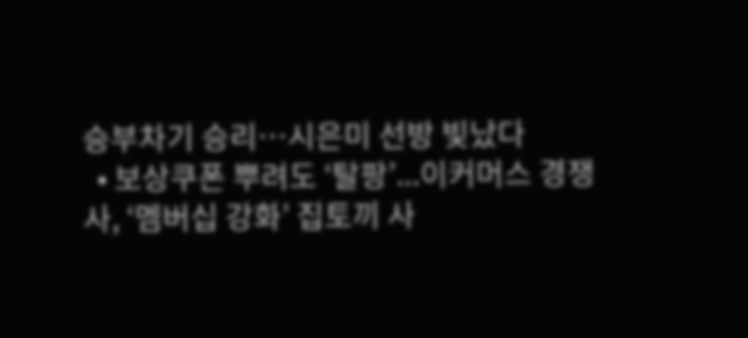승부차기 승리⋯시은미 선방 빛났다
  • 보상쿠폰 뿌려도 ‘탈팡’...이커머스 경쟁사, ‘멤버십 강화’ 집토끼 사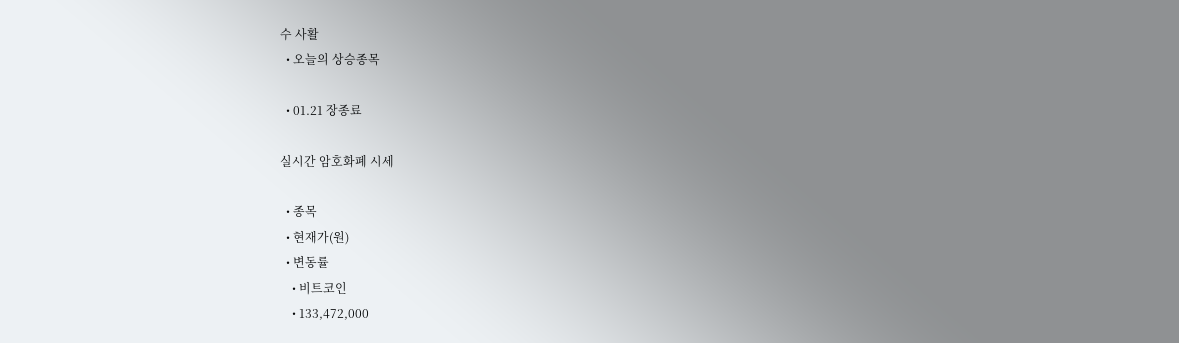수 사활
  • 오늘의 상승종목

  • 01.21 장종료

실시간 암호화폐 시세

  • 종목
  • 현재가(원)
  • 변동률
    • 비트코인
    • 133,472,000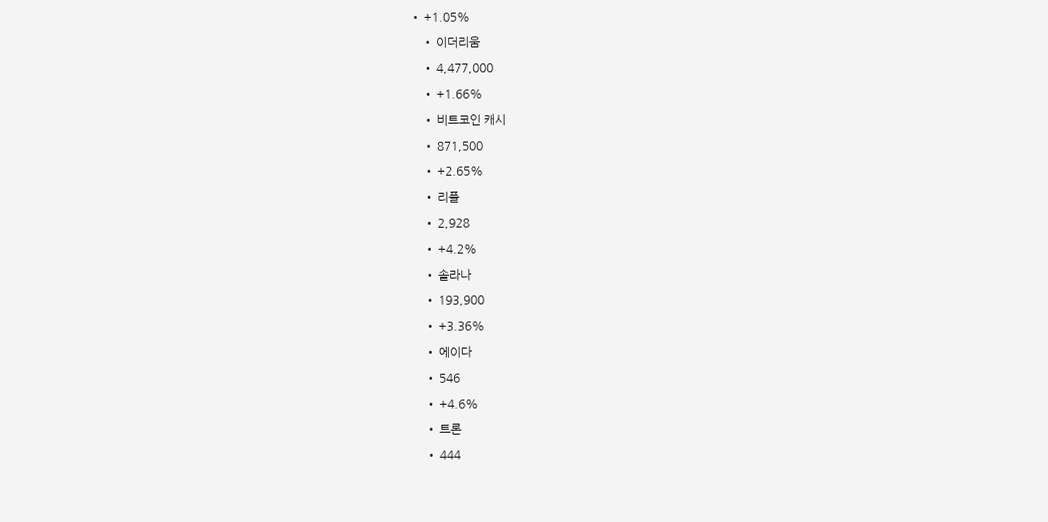• +1.05%
    • 이더리움
    • 4,477,000
    • +1.66%
    • 비트코인 캐시
    • 871,500
    • +2.65%
    • 리플
    • 2,928
    • +4.2%
    • 솔라나
    • 193,900
    • +3.36%
    • 에이다
    • 546
    • +4.6%
    • 트론
    • 444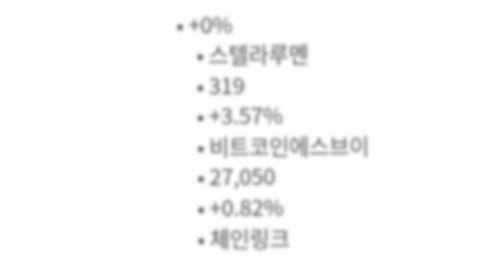• +0%
    • 스텔라루멘
    • 319
    • +3.57%
    • 비트코인에스브이
    • 27,050
    • +0.82%
    • 체인링크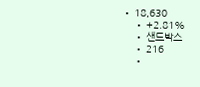• 18,630
    • +2.81%
    • 샌드박스
    • 216
    •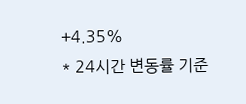+4.35%
* 24시간 변동률 기준